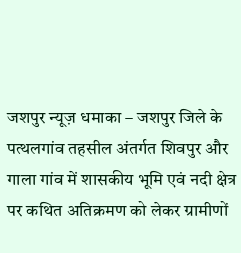जशपुर न्यूज़ धमाका – जशपुर जिले के पत्थलगांव तहसील अंतर्गत शिवपुर और गाला गांव में शासकीय भूमि एवं नदी क्षेत्र पर कथित अतिक्रमण को लेकर ग्रामीणों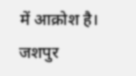में आक्रोश है। जशपुर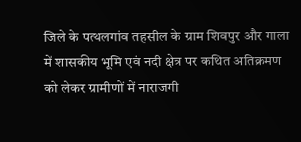जिले के पत्थलगांव तहसील के ग्राम शिवपुर और गाला में शासकीय भूमि एवं नदी क्षेत्र पर कथित अतिक्रमण को लेकर ग्रामीणों में नाराजगी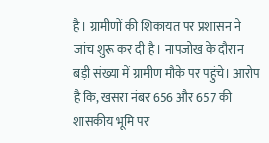है। ग्रामीणों की शिकायत पर प्रशासन ने जांच शुरू कर दी है। नापजोख के दौरान बड़ी संख्या में ग्रामीण मौके पर पहुंचे। आरोप है कि, खसरा नंबर 656 और 657 की शासकीय भूमि पर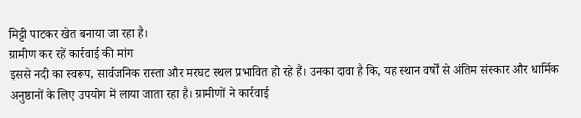मिट्टी पाटकर खेत बनाया जा रहा है।
ग्रामीण कर रहें कार्रवाई की मांग
इससे नदी का स्वरूप, सार्वजनिक रास्ता और मरघट स्थल प्रभावित हो रहे हैं। उनका दावा है कि, यह स्थान वर्षों से अंतिम संस्कार और धार्मिक अनुष्ठानों के लिए उपयोग में लाया जाता रहा है। ग्रामीणों ने कार्रवाई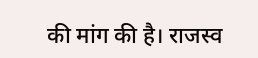की मांग की है। राजस्व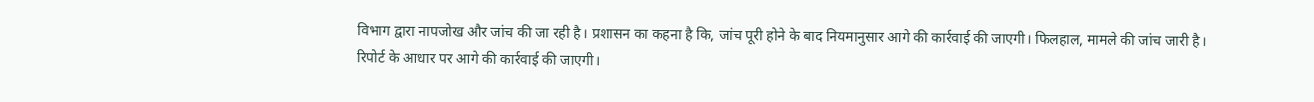विभाग द्वारा नापजोख और जांच की जा रही है। प्रशासन का कहना है कि, जांच पूरी होने के बाद नियमानुसार आगे की कार्रवाई की जाएगी। फिलहाल, मामले की जांच जारी है। रिपोर्ट के आधार पर आगे की कार्रवाई की जाएगी।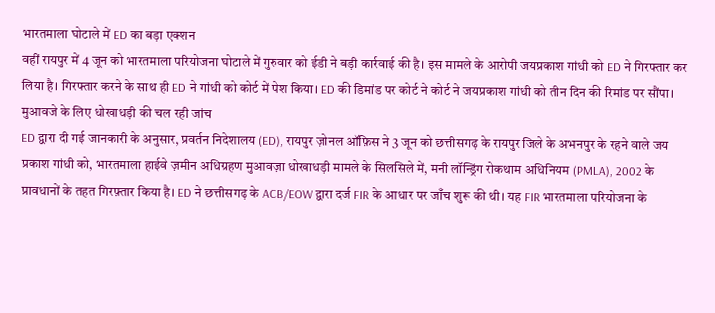भारतमाला घोटाले में ED का बड़ा एक्शन
वहीं रायपुर में 4 जून को भारतमाला परियोजना घोटाले में गुरुवार को ईडी ने बड़ी कार्रवाई की है। इस मामले के आरोपी जयप्रकाश गांधी को ED ने गिरफ्तार कर लिया है। गिरफ्तार करने के साथ ही ED ने गांधी को कोर्ट में पेश किया। ED की डिमांड पर कोर्ट ने कोर्ट ने जयप्रकाश गांधी को तीन दिन की रिमांड पर सौंपा।
मुआवजे के लिए धोखाधड़ी की चल रही जांच
ED द्वारा दी गई जानकारी के अनुसार, प्रवर्तन निदेशालय (ED), रायपुर ज़ोनल ऑफ़िस ने 3 जून को छत्तीसगढ़ के रायपुर जिले के अभनपुर के रहने वाले जय प्रकाश गांधी को, भारतमाला हाईवे ज़मीन अधिग्रहण मुआवज़ा धोखाधड़ी मामले के सिलसिले में, मनी लॉन्ड्रिंग रोकथाम अधिनियम (PMLA), 2002 के प्रावधानों के तहत गिरफ़्तार किया है। ED ने छत्तीसगढ़ के ACB/EOW द्वारा दर्ज FIR के आधार पर जाँच शुरू की थी। यह FIR भारतमाला परियोजना के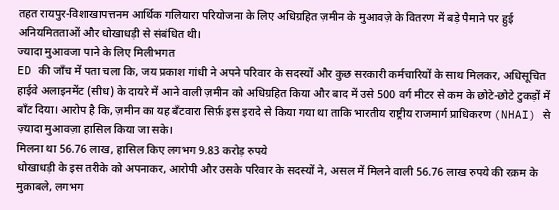तहत रायपुर-विशाखापत्तनम आर्थिक गलियारा परियोजना के लिए अधिग्रहित ज़मीन के मुआवज़े के वितरण में बड़े पैमाने पर हुई अनियमितताओं और धोखाधड़ी से संबंधित थी।
ज्यादा मुआवजा पाने के लिए मिलीभगत
ED की जाँच में पता चला कि, जय प्रकाश गांधी ने अपने परिवार के सदस्यों और कुछ सरकारी कर्मचारियों के साथ मिलकर, अधिसूचित हाईवे अलाइनमेंट (सीध) के दायरे में आने वाली ज़मीन को अधिग्रहित किया और बाद में उसे 500 वर्ग मीटर से कम के छोटे-छोटे टुकड़ों में बाँट दिया। आरोप है कि, ज़मीन का यह बँटवारा सिर्फ़ इस इरादे से किया गया था ताकि भारतीय राष्ट्रीय राजमार्ग प्राधिकरण (NHAI) से ज़्यादा मुआवज़ा हासिल किया जा सके।
मिलना था 56.76 लाख, हासिल किए लगभग 9.83 करोड़ रुपये
धोखाधड़ी के इस तरीके को अपनाकर, आरोपी और उसके परिवार के सदस्यों ने, असल में मिलने वाली 56.76 लाख रुपये की रक़म के मुक़ाबले, लगभग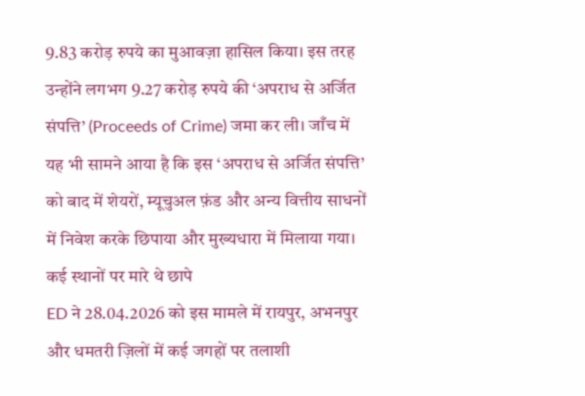9.83 करोड़ रुपये का मुआवज़ा हासिल किया। इस तरह उन्होंने लगभग 9.27 करोड़ रुपये की ‘अपराध से अर्जित संपत्ति’ (Proceeds of Crime) जमा कर ली। जाँच में यह भी सामने आया है कि इस ‘अपराध से अर्जित संपत्ति’ को बाद में शेयरों, म्यूचुअल फ़ंड और अन्य वित्तीय साधनों में निवेश करके छिपाया और मुख्यधारा में मिलाया गया।
कई स्थानों पर मारे थे छापे
ED ने 28.04.2026 को इस मामले में रायपुर, अभनपुर और धमतरी ज़िलों में कई जगहों पर तलाशी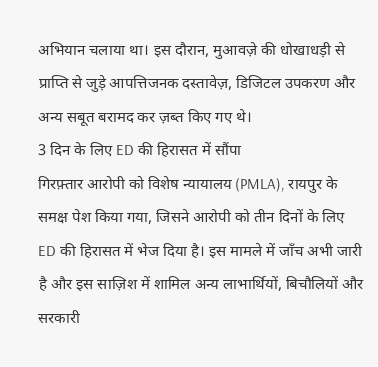अभियान चलाया था। इस दौरान, मुआवज़े की धोखाधड़ी से प्राप्ति से जुड़े आपत्तिजनक दस्तावेज़, डिजिटल उपकरण और अन्य सबूत बरामद कर ज़ब्त किए गए थे।
3 दिन के लिए ED की हिरासत में सौंपा
गिरफ़्तार आरोपी को विशेष न्यायालय (PMLA), रायपुर के समक्ष पेश किया गया, जिसने आरोपी को तीन दिनों के लिए ED की हिरासत में भेज दिया है। इस मामले में जाँच अभी जारी है और इस साज़िश में शामिल अन्य लाभार्थियों, बिचौलियों और सरकारी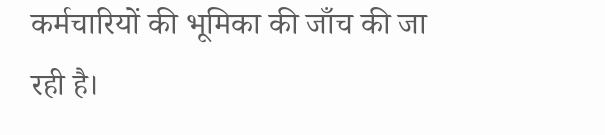कर्मचारियों की भूमिका की जाँच की जा रही है।